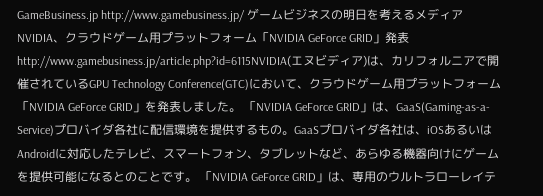GameBusiness.jp http://www.gamebusiness.jp/ ゲームビジネスの明日を考えるメディア NVIDIA、クラウドゲーム用プラットフォーム「NVIDIA GeForce GRID」発表http://www.gamebusiness.jp/article.php?id=6115NVIDIA(エヌビディア)は、カリフォルニアで開催されているGPU Technology Conference(GTC)において、クラウドゲーム用プラットフォーム「NVIDIA GeForce GRID」を発表しました。 「NVIDIA GeForce GRID」は、GaaS(Gaming-as-a-Service)プロバイダ各社に配信環境を提供するもの。GaaSプロバイダ各社は、iOSあるいはAndroidに対応したテレビ、スマートフォン、タブレットなど、あらゆる機器向けにゲームを提供可能になるとのことです。 「NVIDIA GeForce GRID」は、専用のウルトラローレイテ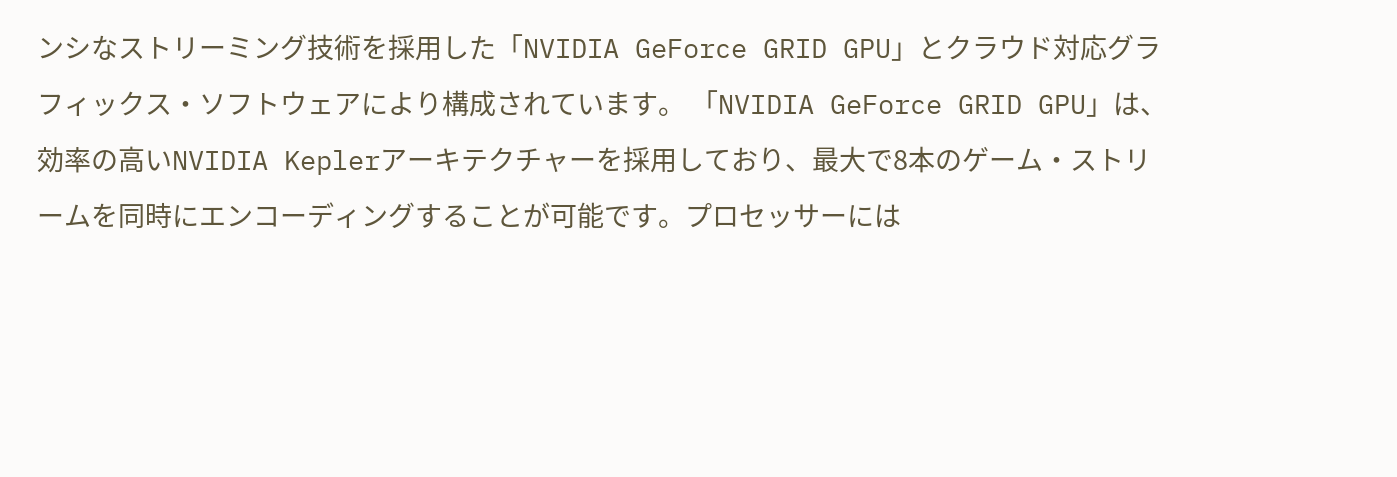ンシなストリーミング技術を採用した「NVIDIA GeForce GRID GPU」とクラウド対応グラフィックス・ソフトウェアにより構成されています。 「NVIDIA GeForce GRID GPU」は、効率の高いNVIDIA Keplerアーキテクチャーを採用しており、最大で8本のゲーム・ストリームを同時にエンコーディングすることが可能です。プロセッサーには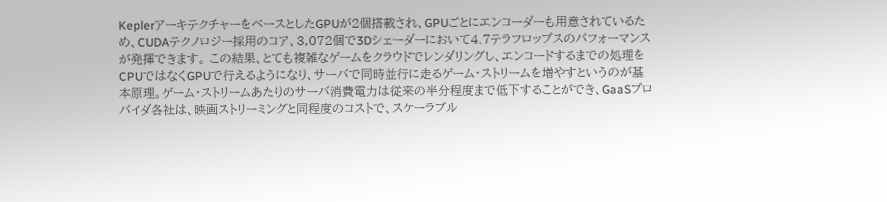KeplerアーキテクチャーをベースとしたGPUが2個搭載され、GPUごとにエンコーダーも用意されているため、CUDAテクノロジー採用のコア、3,072個で3Dシェーダーにおいて4.7テラフロップスのパフォーマンスが発揮できます。 この結果、とても複雑なゲームをクラウドでレンダリングし、エンコードするまでの処理をCPUではなくGPUで行えるようになり、サーバで同時並行に走るゲーム・ストリームを増やすというのが基本原理。ゲーム・ストリームあたりのサーバ消費電力は従来の半分程度まで低下することができ、GaaSプロバイダ各社は、映画ストリーミングと同程度のコストで、スケーラブル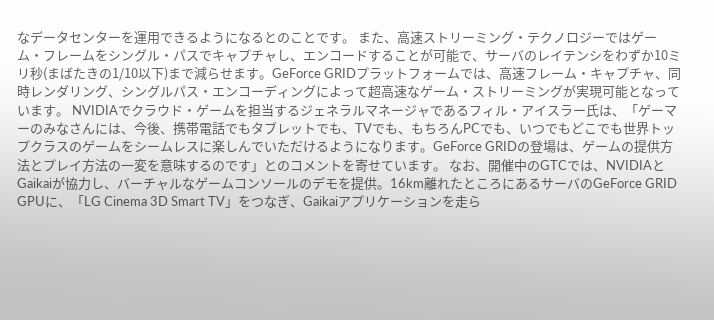なデータセンターを運用できるようになるとのことです。 また、高速ストリーミング・テクノロジーではゲーム・フレームをシングル・パスでキャプチャし、エンコードすることが可能で、サーバのレイテンシをわずか10ミリ秒(まばたきの1/10以下)まで減らせます。GeForce GRIDプラットフォームでは、高速フレーム・キャプチャ、同時レンダリング、シングルパス・エンコーディングによって超高速なゲーム・ストリーミングが実現可能となっています。 NVIDIAでクラウド・ゲームを担当するジェネラルマネージャであるフィル・アイスラー氏は、「ゲーマーのみなさんには、今後、携帯電話でもタブレットでも、TVでも、もちろんPCでも、いつでもどこでも世界トップクラスのゲームをシームレスに楽しんでいただけるようになります。GeForce GRIDの登場は、ゲームの提供方法とプレイ方法の一変を意味するのです」とのコメントを寄せています。 なお、開催中のGTCでは、NVIDIAとGaikaiが協力し、バーチャルなゲームコンソールのデモを提供。16km離れたところにあるサーバのGeForce GRID GPUに、「LG Cinema 3D Smart TV」をつなぎ、Gaikaiアプリケーションを走ら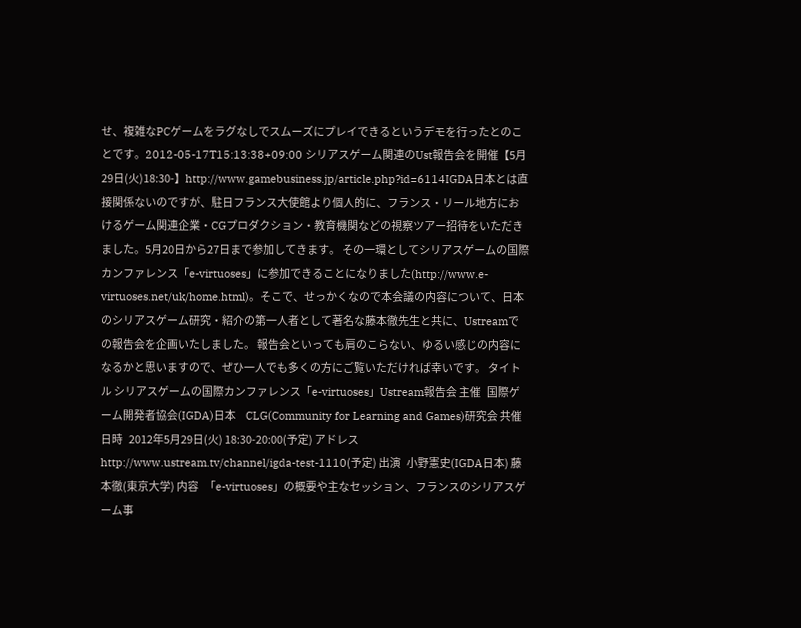せ、複雑なPCゲームをラグなしでスムーズにプレイできるというデモを行ったとのことです。2012-05-17T15:13:38+09:00 シリアスゲーム関連のUst報告会を開催【5月29日(火)18:30-】http://www.gamebusiness.jp/article.php?id=6114IGDA日本とは直接関係ないのですが、駐日フランス大使館より個人的に、フランス・リール地方におけるゲーム関連企業・CGプロダクション・教育機関などの視察ツアー招待をいただきました。5月20日から27日まで参加してきます。 その一環としてシリアスゲームの国際カンファレンス「e-virtuoses」に参加できることになりました(http://www.e-virtuoses.net/uk/home.html)。そこで、せっかくなので本会議の内容について、日本のシリアスゲーム研究・紹介の第一人者として著名な藤本徹先生と共に、Ustreamでの報告会を企画いたしました。 報告会といっても肩のこらない、ゆるい感じの内容になるかと思いますので、ぜひ一人でも多くの方にご覧いただければ幸いです。 タイトル シリアスゲームの国際カンファレンス「e-virtuoses」Ustream報告会 主催   国際ゲーム開発者協会(IGDA)日本     CLG(Community for Learning and Games)研究会 共催 日時   2012年5月29日(火) 18:30-20:00(予定) アドレス http://www.ustream.tv/channel/igda-test-1110(予定) 出演   小野憲史(IGDA日本) 藤本徹(東京大学) 内容   「e-virtuoses」の概要や主なセッション、フランスのシリアスゲーム事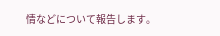情などについて報告します。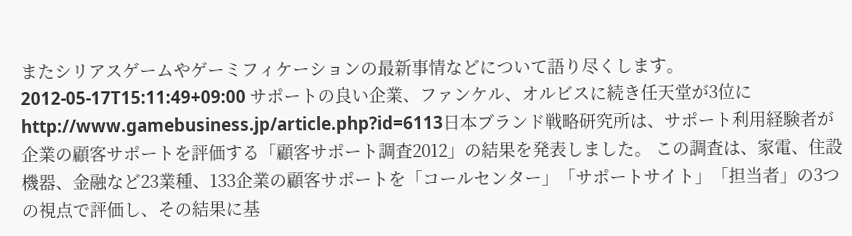またシリアスゲームやゲーミフィケーションの最新事情などについて語り尽くします。2012-05-17T15:11:49+09:00 サポートの良い企業、ファンケル、オルビスに続き任天堂が3位にhttp://www.gamebusiness.jp/article.php?id=6113日本ブランド戦略研究所は、サポート利用経験者が企業の顧客サポートを評価する「顧客サポート調査2012」の結果を発表しました。 この調査は、家電、住設機器、金融など23業種、133企業の顧客サポートを「コールセンター」「サポートサイト」「担当者」の3つの視点で評価し、その結果に基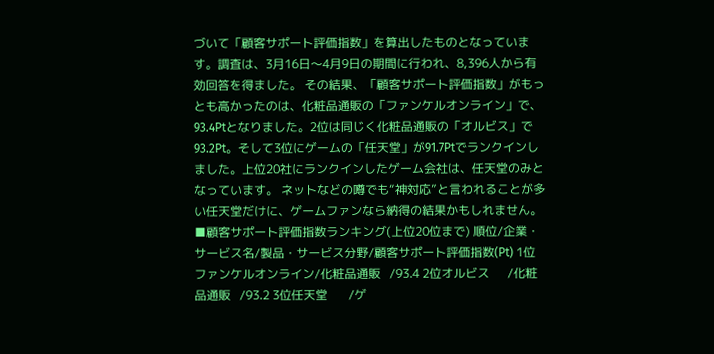づいて「顧客サポート評価指数」を算出したものとなっています。調査は、3月16日〜4月9日の期間に行われ、8,396人から有効回答を得ました。 その結果、「顧客サポート評価指数」がもっとも高かったのは、化粧品通販の「ファンケルオンライン」で、93.4Ptとなりました。2位は同じく化粧品通販の「オルビス」で93.2Pt。そして3位にゲームの「任天堂」が91.7Ptでランクインしました。上位20社にランクインしたゲーム会社は、任天堂のみとなっています。 ネットなどの噂でも“神対応”と言われることが多い任天堂だけに、ゲームファンなら納得の結果かもしれません。 ■顧客サポート評価指数ランキング(上位20位まで) 順位/企業・サービス名/製品・サービス分野/顧客サポート評価指数(Pt) 1位ファンケルオンライン/化粧品通販   /93.4 2位オルビス      /化粧品通販   /93.2 3位任天堂       /ゲ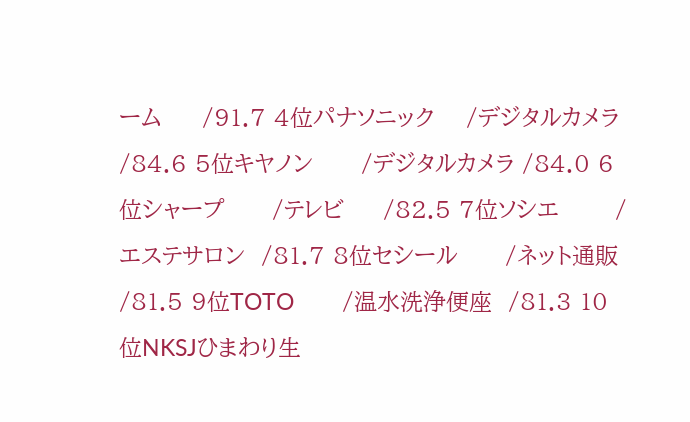ーム     /91.7 4位パナソニック    /デジタルカメラ /84.6 5位キヤノン      /デジタルカメラ /84.0 6位シャープ      /テレビ     /82.5 7位ソシエ       /エステサロン  /81.7 8位セシール      /ネット通販   /81.5 9位TOTO        /温水洗浄便座  /81.3 10位NKSJひまわり生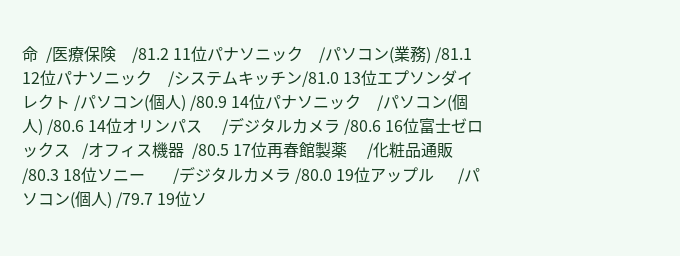命  /医療保険    /81.2 11位パナソニック    /パソコン(業務) /81.1 12位パナソニック    /システムキッチン/81.0 13位エプソンダイレクト /パソコン(個人) /80.9 14位パナソニック    /パソコン(個人) /80.6 14位オリンパス     /デジタルカメラ /80.6 16位富士ゼロックス   /オフィス機器  /80.5 17位再春館製薬     /化粧品通販   /80.3 18位ソニー       /デジタルカメラ /80.0 19位アップル      /パソコン(個人) /79.7 19位ソ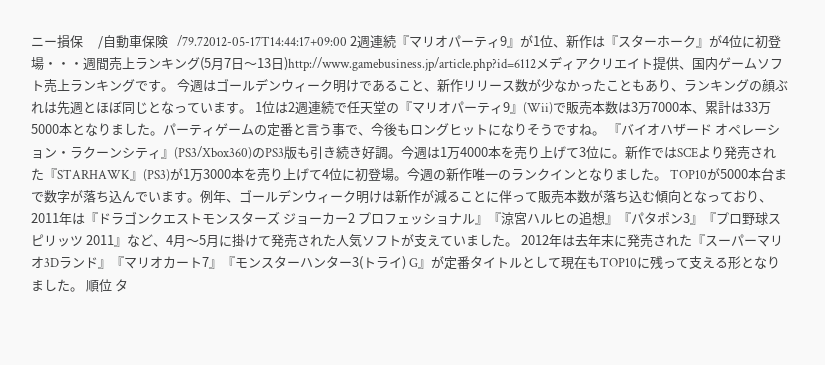ニー損保     /自動車保険   /79.72012-05-17T14:44:17+09:00 2週連続『マリオパーティ9』が1位、新作は『スターホーク』が4位に初登場・・・週間売上ランキング(5月7日〜13日)http://www.gamebusiness.jp/article.php?id=6112メディアクリエイト提供、国内ゲームソフト売上ランキングです。 今週はゴールデンウィーク明けであること、新作リリース数が少なかったこともあり、ランキングの顔ぶれは先週とほぼ同じとなっています。 1位は2週連続で任天堂の『マリオパーティ9』(Wii)で販売本数は3万7000本、累計は33万5000本となりました。パーティゲームの定番と言う事で、今後もロングヒットになりそうですね。 『バイオハザード オペレーション・ラクーンシティ』(PS3/Xbox360)のPS3版も引き続き好調。今週は1万4000本を売り上げて3位に。新作ではSCEより発売された『STARHAWK』(PS3)が1万3000本を売り上げて4位に初登場。今週の新作唯一のランクインとなりました。 TOP10が5000本台まで数字が落ち込んでいます。例年、ゴールデンウィーク明けは新作が減ることに伴って販売本数が落ち込む傾向となっており、2011年は『ドラゴンクエストモンスターズ ジョーカー2 プロフェッショナル』『涼宮ハルヒの追想』『パタポン3』『プロ野球スピリッツ 2011』など、4月〜5月に掛けて発売された人気ソフトが支えていました。 2012年は去年末に発売された『スーパーマリオ3Dランド』『マリオカート7』『モンスターハンター3(トライ) G』が定番タイトルとして現在もTOP10に残って支える形となりました。 順位 タ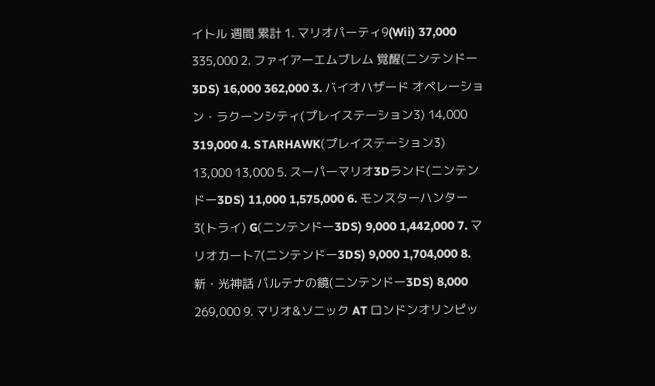イトル 週間 累計 1. マリオパーティ9(Wii) 37,000 335,000 2. ファイアーエムブレム 覚醒(ニンテンドー3DS) 16,000 362,000 3. バイオハザード オペレーション・ラクーンシティ(プレイステーション3) 14,000 319,000 4. STARHAWK(プレイステーション3) 13,000 13,000 5. スーパーマリオ3Dランド(ニンテンドー3DS) 11,000 1,575,000 6. モンスターハンター3(トライ) G(ニンテンドー3DS) 9,000 1,442,000 7. マリオカート7(ニンテンドー3DS) 9,000 1,704,000 8. 新・光神話 パルテナの鏡(ニンテンドー3DS) 8,000 269,000 9. マリオ&ソニック AT ロンドンオリンピッ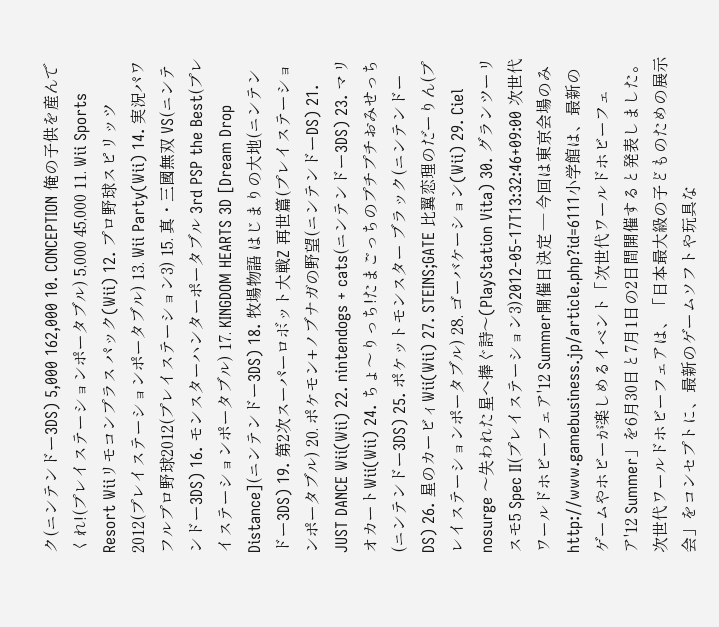ク(ニンテンドー3DS) 5,000 162,000 10. CONCEPTION 俺の子供を産んでくれ!(プレイステーションポータブル) 5,000 45,000 11. Wii Sports Resort Wiiリモコンプラス パック(Wii) 12. プロ野球スピリッツ 2012(プレイステーションポータブル) 13. Wii Party(Wii) 14. 実況パワフルプロ野球2012(プレイステーション3) 15. 真・三國無双 VS(ニンテンドー3DS) 16. モンスターハンターポータブル 3rd PSP the Best(プレイステーションポータブル) 17. KINGDOM HEARTS 3D [Dream Drop Distance](ニンテンドー3DS) 18. 牧場物語 はじまりの大地(ニンテンドー3DS) 19. 第2次スーパーロボット大戦Z 再世篇(プレイステーションポータブル) 20. ポケモン+ノブナガの野望(ニンテンドーDS) 21. JUST DANCE Wii(Wii) 22. nintendogs + cats(ニンテンドー3DS) 23. マリオカートWii(Wii) 24. ちょ〜りっち!たまごっちのプチプチおみせっち(ニンテンドー3DS) 25. ポケットモンスター ブラック(ニンテンドーDS) 26. 星のカービィWii(Wii) 27. STEINS;GATE 比翼恋理のだーりん(プレイステーションポータブル) 28. ゴーバケーション(Wii) 29. Ciel nosurge 〜失われた星へ捧ぐ詩〜(PlayStation Vita) 30. グランツーリスモ5 Spec II(プレイステーション3)2012-05-17T13:32:46+09:00 次世代ワールドホビーフェア'12 Summer開催日決定 ― 今回は東京会場のみhttp://www.gamebusiness.jp/article.php?id=6111小学館は、最新のゲームやホビーが楽しめるイベント「次世代ワールドホビーフェア'12 Summer」を6月30日と7月1日の2日間開催すると発表しました。 次世代ワールドホビーフェアは、「日本最大級の子どものための展示会」をコンセプトに、最新のゲームソフトや玩具な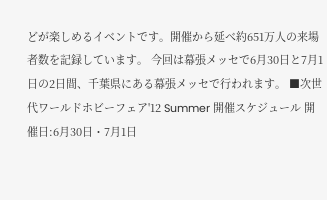どが楽しめるイベントです。開催から延べ約651万人の来場者数を記録しています。 今回は幕張メッセで6月30日と7月1日の2日間、千葉県にある幕張メッセで行われます。 ■次世代ワールドホビーフェア'12 Summer 開催スケジュール 開催日:6月30日・7月1日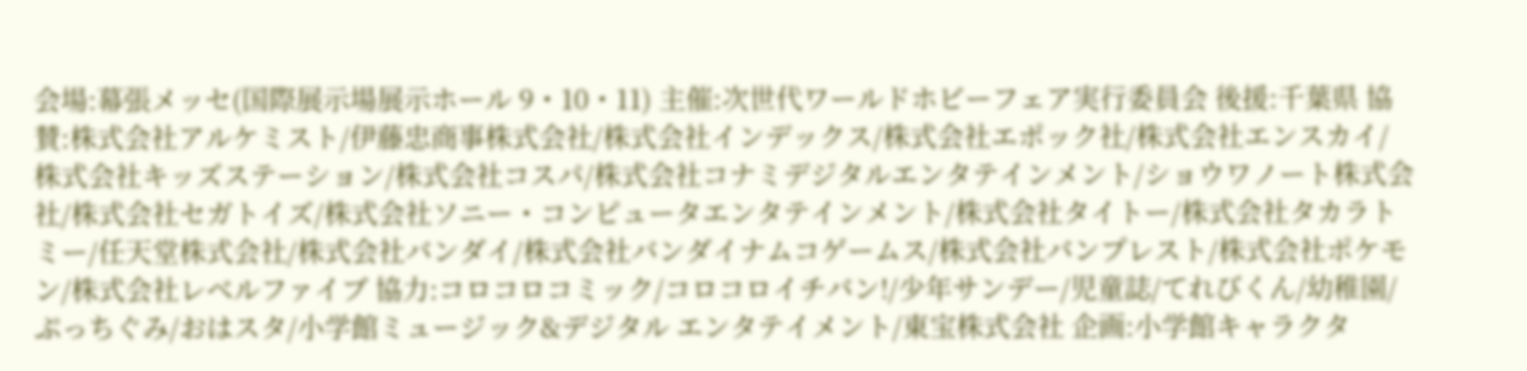会場:幕張メッセ(国際展示場展示ホール 9・10・11) 主催:次世代ワールドホビーフェア実行委員会 後援:千葉県 協賛:株式会社アルケミスト/伊藤忠商事株式会社/株式会社インデックス/株式会社エポック社/株式会社エンスカイ/株式会社キッズステーション/株式会社コスパ/株式会社コナミデジタルエンタテインメント/ショウワノート株式会社/株式会社セガトイズ/株式会社ソニー・コンピュータエンタテインメント/株式会社タイトー/株式会社タカラトミー/任天堂株式会社/株式会社バンダイ/株式会社バンダイナムコゲームス/株式会社バンプレスト/株式会社ポケモン/株式会社レベルファイブ 協力:コロコロコミック/コロコロイチバン!/少年サンデー/児童誌/てれびくん/幼稚園/ぷっちぐみ/おはスタ/小学館ミュージック&デジタル エンタテイメント/東宝株式会社 企画:小学館キャラクタ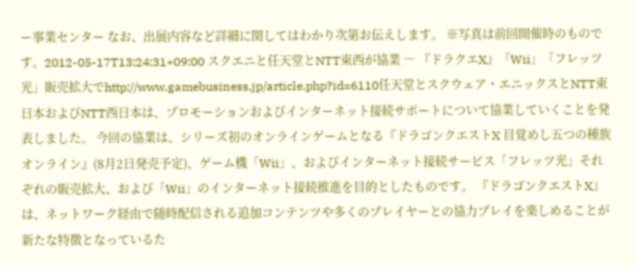ー事業センター なお、出展内容など詳細に関してはわかり次第お伝えします。 ※写真は前回開催時のものです。2012-05-17T13:24:31+09:00 スクエニと任天堂とNTT東西が協業 ― 『ドラクエX』「Wii」「フレッツ光」販売拡大でhttp://www.gamebusiness.jp/article.php?id=6110任天堂とスクウェア・エニックスとNTT東日本およびNTT西日本は、プロモーションおよびインターネット接続サポートについて協業していくことを発表しました。 今回の協業は、シリーズ初のオンラインゲームとなる『ドラゴンクエストX 目覚めし五つの種族 オンライン』(8月2日発売予定)、ゲーム機「Wii」、およびインターネット接続サービス「フレッツ光」それぞれの販売拡大、および「Wii」のインターネット接続推進を目的としたものです。 『ドラゴンクエストX』は、ネットワーク経由で随時配信される追加コンテンツや多くのプレイヤーとの協力プレイを楽しめることが新たな特徴となっているた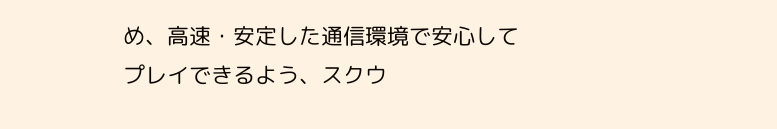め、高速・安定した通信環境で安心してプレイできるよう、スクウ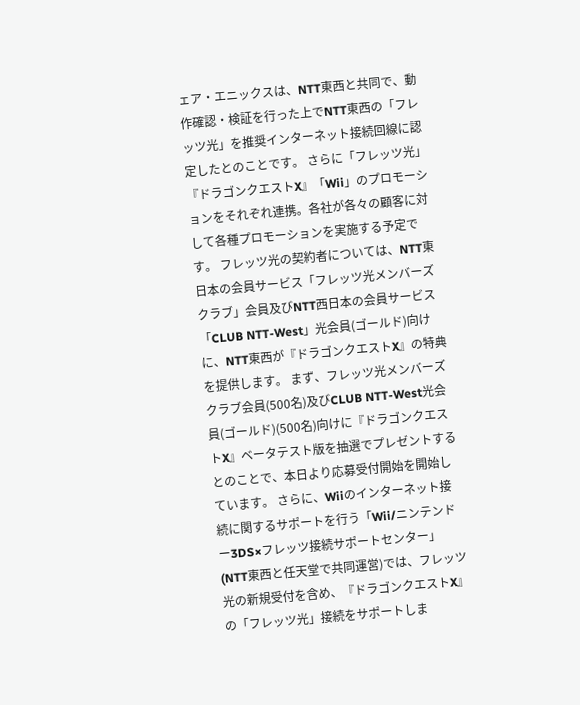ェア・エニックスは、NTT東西と共同で、動作確認・検証を行った上でNTT東西の「フレッツ光」を推奨インターネット接続回線に認定したとのことです。 さらに「フレッツ光」『ドラゴンクエストX』「Wii」のプロモーションをそれぞれ連携。各社が各々の顧客に対して各種プロモーションを実施する予定です。 フレッツ光の契約者については、NTT東日本の会員サービス「フレッツ光メンバーズクラブ」会員及びNTT西日本の会員サービス「CLUB NTT-West」光会員(ゴールド)向けに、NTT東西が『ドラゴンクエストX』の特典を提供します。 まず、フレッツ光メンバーズクラブ会員(500名)及びCLUB NTT-West光会員(ゴールド)(500名)向けに『ドラゴンクエストX』ベータテスト版を抽選でプレゼントするとのことで、本日より応募受付開始を開始しています。 さらに、Wiiのインターネット接続に関するサポートを行う「Wii/ニンテンドー3DS×フレッツ接続サポートセンター」(NTT東西と任天堂で共同運営)では、フレッツ光の新規受付を含め、『ドラゴンクエストX』の「フレッツ光」接続をサポートしま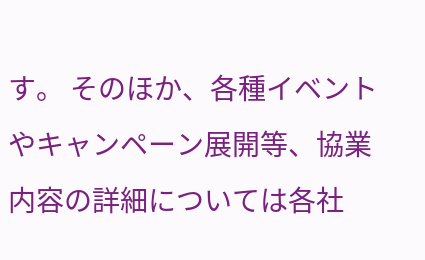す。 そのほか、各種イベントやキャンペーン展開等、協業内容の詳細については各社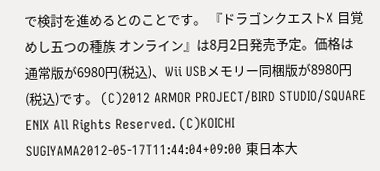で検討を進めるとのことです。 『ドラゴンクエストX 目覚めし五つの種族 オンライン』は8月2日発売予定。価格は通常版が6980円(税込)、Wii USBメモリー同梱版が8980円(税込)です。 (C)2012 ARMOR PROJECT/BIRD STUDIO/SQUARE ENIX All Rights Reserved. (C)KOICHI SUGIYAMA2012-05-17T11:44:04+09:00 東日本大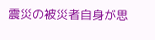震災の被災者自身が思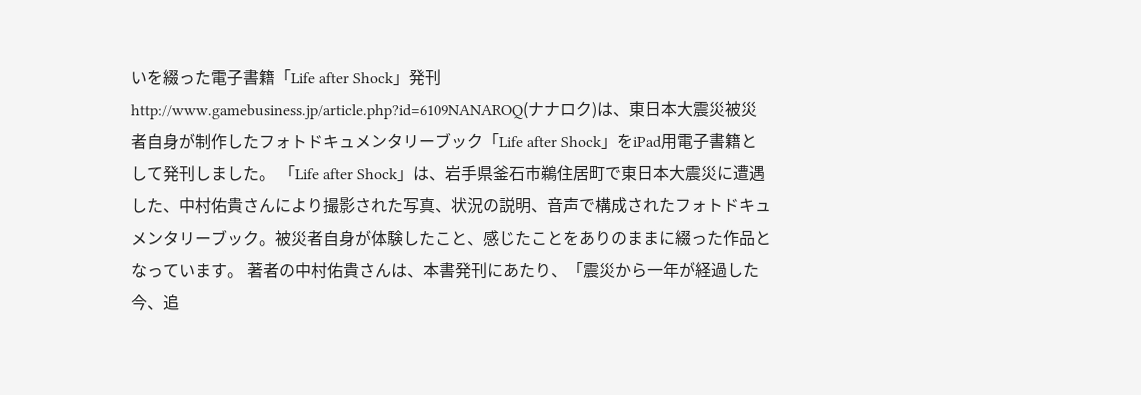いを綴った電子書籍「Life after Shock」発刊http://www.gamebusiness.jp/article.php?id=6109NANAROQ(ナナロク)は、東日本大震災被災者自身が制作したフォトドキュメンタリーブック「Life after Shock」をiPad用電子書籍として発刊しました。 「Life after Shock」は、岩手県釜石市鵜住居町で東日本大震災に遭遇した、中村佑貴さんにより撮影された写真、状況の説明、音声で構成されたフォトドキュメンタリーブック。被災者自身が体験したこと、感じたことをありのままに綴った作品となっています。 著者の中村佑貴さんは、本書発刊にあたり、「震災から一年が経過した今、追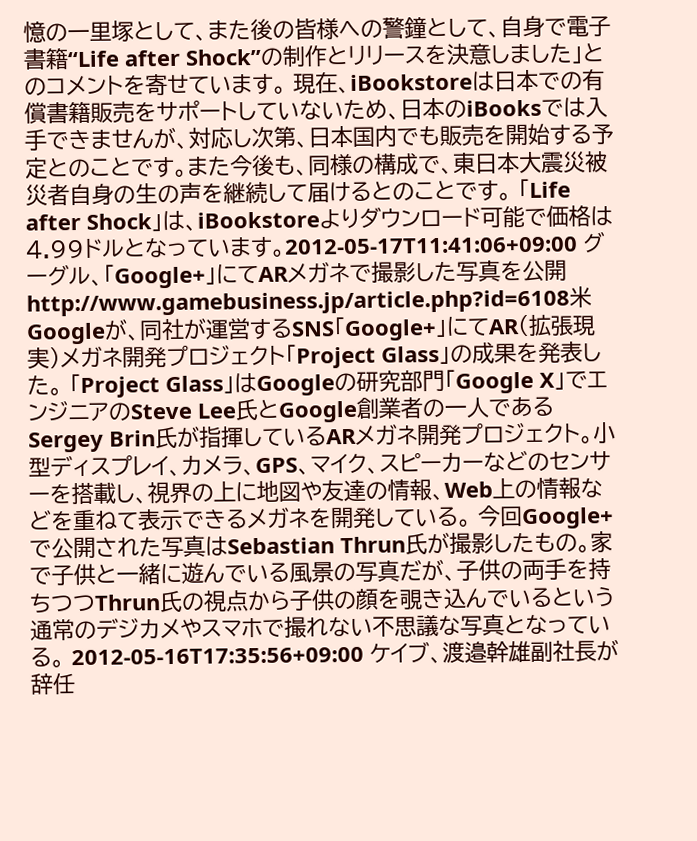憶の一里塚として、また後の皆様への警鐘として、自身で電子書籍“Life after Shock”の制作とリリースを決意しました」とのコメントを寄せています。 現在、iBookstoreは日本での有償書籍販売をサポートしていないため、日本のiBooksでは入手できませんが、対応し次第、日本国内でも販売を開始する予定とのことです。また今後も、同様の構成で、東日本大震災被災者自身の生の声を継続して届けるとのことです。 「Life after Shock」は、iBookstoreよりダウンロード可能で価格は4.99ドルとなっています。2012-05-17T11:41:06+09:00 グーグル、「Google+」にてARメガネで撮影した写真を公開http://www.gamebusiness.jp/article.php?id=6108米Googleが、同社が運営するSNS「Google+」にてAR(拡張現実)メガネ開発プロジェクト「Project Glass」の成果を発表した。 「Project Glass」はGoogleの研究部門「Google X」でエンジニアのSteve Lee氏とGoogle創業者の一人であるSergey Brin氏が指揮しているARメガネ開発プロジェクト。小型ディスプレイ、カメラ、GPS、マイク、スピーカーなどのセンサーを搭載し、視界の上に地図や友達の情報、Web上の情報などを重ねて表示できるメガネを開発している。 今回Google+で公開された写真はSebastian Thrun氏が撮影したもの。家で子供と一緒に遊んでいる風景の写真だが、子供の両手を持ちつつThrun氏の視点から子供の顔を覗き込んでいるという通常のデジカメやスマホで撮れない不思議な写真となっている。 2012-05-16T17:35:56+09:00 ケイブ、渡邉幹雄副社長が辞任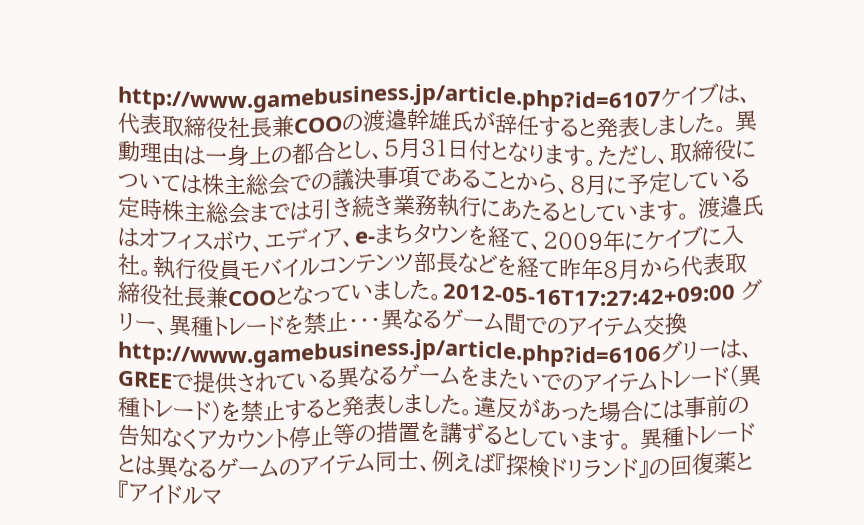http://www.gamebusiness.jp/article.php?id=6107ケイブは、代表取締役社長兼COOの渡邉幹雄氏が辞任すると発表しました。 異動理由は一身上の都合とし、5月31日付となります。ただし、取締役については株主総会での議決事項であることから、8月に予定している定時株主総会までは引き続き業務執行にあたるとしています。 渡邉氏はオフィスボウ、エディア、e-まちタウンを経て、2009年にケイブに入社。執行役員モバイルコンテンツ部長などを経て昨年8月から代表取締役社長兼COOとなっていました。2012-05-16T17:27:42+09:00 グリー、異種トレードを禁止・・・異なるゲーム間でのアイテム交換 http://www.gamebusiness.jp/article.php?id=6106グリーは、GREEで提供されている異なるゲームをまたいでのアイテムトレード(異種トレード)を禁止すると発表しました。違反があった場合には事前の告知なくアカウント停止等の措置を講ずるとしています。 異種トレードとは異なるゲームのアイテム同士、例えば『探検ドリランド』の回復薬と『アイドルマ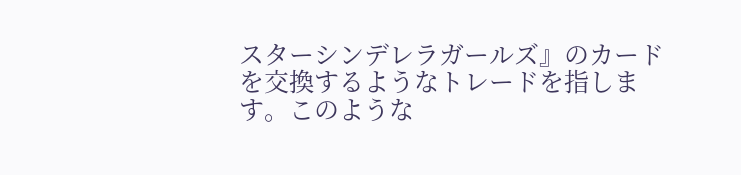スターシンデレラガールズ』のカードを交換するようなトレードを指します。このような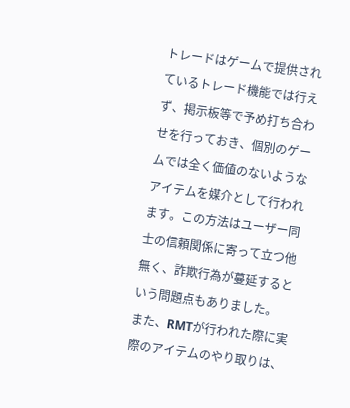トレードはゲームで提供されているトレード機能では行えず、掲示板等で予め打ち合わせを行っておき、個別のゲームでは全く価値のないようなアイテムを媒介として行われます。この方法はユーザー同士の信頼関係に寄って立つ他無く、詐欺行為が蔓延するという問題点もありました。 また、RMTが行われた際に実際のアイテムのやり取りは、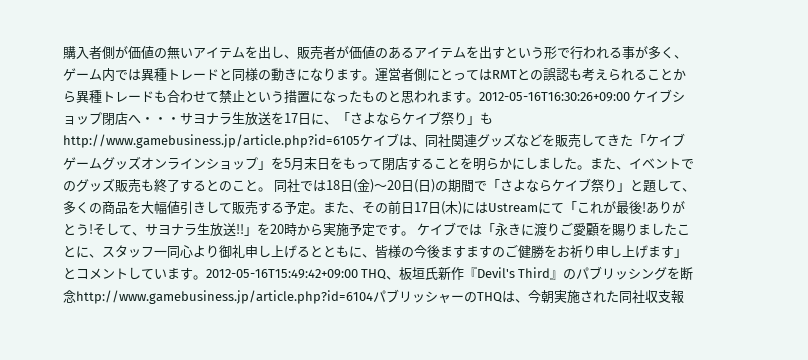購入者側が価値の無いアイテムを出し、販売者が価値のあるアイテムを出すという形で行われる事が多く、ゲーム内では異種トレードと同様の動きになります。運営者側にとってはRMTとの誤認も考えられることから異種トレードも合わせて禁止という措置になったものと思われます。2012-05-16T16:30:26+09:00 ケイブショップ閉店へ・・・サヨナラ生放送を17日に、「さよならケイブ祭り」もhttp://www.gamebusiness.jp/article.php?id=6105ケイブは、同社関連グッズなどを販売してきた「ケイブゲームグッズオンラインショップ」を5月末日をもって閉店することを明らかにしました。また、イベントでのグッズ販売も終了するとのこと。 同社では18日(金)〜20日(日)の期間で「さよならケイブ祭り」と題して、多くの商品を大幅値引きして販売する予定。また、その前日17日(木)にはUstreamにて「これが最後!ありがとう!そして、サヨナラ生放送!!」を20時から実施予定です。 ケイブでは「永きに渡りご愛顧を賜りましたことに、スタッフ一同心より御礼申し上げるとともに、皆様の今後ますますのご健勝をお祈り申し上げます」とコメントしています。2012-05-16T15:49:42+09:00 THQ、板垣氏新作『Devil's Third』のパブリッシングを断念http://www.gamebusiness.jp/article.php?id=6104パブリッシャーのTHQは、今朝実施された同社収支報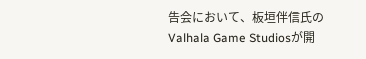告会において、板垣伴信氏のValhala Game Studiosが開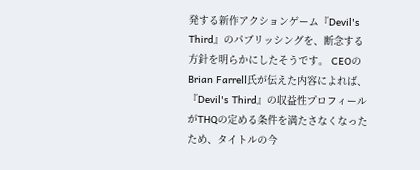発する新作アクションゲーム『Devil's Third』のパブリッシングを、断念する方針を明らかにしたそうです。 CEOのBrian Farrell氏が伝えた内容によれば、『Devil's Third』の収益性プロフィールがTHQの定める条件を満たさなくなったため、タイトルの今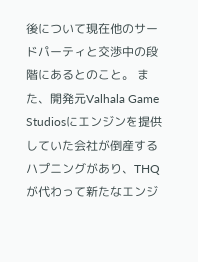後について現在他のサードパーティと交渉中の段階にあるとのこと。 また、開発元Valhala Game Studiosにエンジンを提供していた会社が倒産するハプニングがあり、THQが代わって新たなエンジ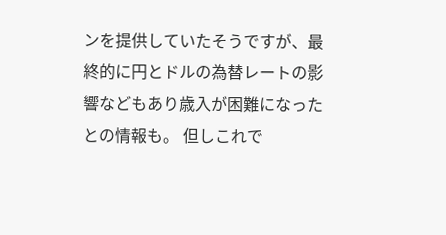ンを提供していたそうですが、最終的に円とドルの為替レートの影響などもあり歳入が困難になったとの情報も。 但しこれで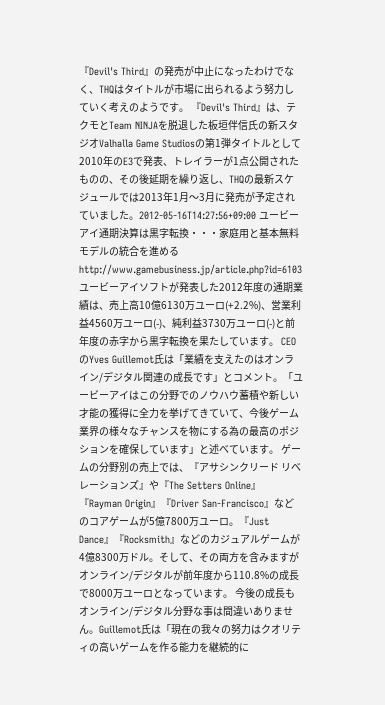『Devil's Third』の発売が中止になったわけでなく、THQはタイトルが市場に出られるよう努力していく考えのようです。 『Devil's Third』は、テクモとTeam NINJAを脱退した板垣伴信氏の新スタジオValhalla Game Studiosの第1弾タイトルとして2010年のE3で発表、トレイラーが1点公開されたものの、その後延期を繰り返し、THQの最新スケジュールでは2013年1月〜3月に発売が予定されていました。2012-05-16T14:27:56+09:00 ユービーアイ通期決算は黒字転換・・・家庭用と基本無料モデルの統合を進めるhttp://www.gamebusiness.jp/article.php?id=6103ユービーアイソフトが発表した2012年度の通期業績は、売上高10億6130万ユーロ(+2.2%)、営業利益4560万ユーロ(-)、純利益3730万ユーロ(-)と前年度の赤字から黒字転換を果たしています。 CEOのYves Guillemot氏は「業績を支えたのはオンライン/デジタル関連の成長です」とコメント。「ユービーアイはこの分野でのノウハウ蓄積や新しい才能の獲得に全力を挙げてきていて、今後ゲーム業界の様々なチャンスを物にする為の最高のポジションを確保しています」と述べています。 ゲームの分野別の売上では、『アサシンクリード リベレーションズ』や『The Setters Online』『Rayman Origin』『Driver San-Francisco』などのコアゲームが5億7800万ユーロ。『Just Dance』『Rocksmith』などのカジュアルゲームが4億8300万ドル。そして、その両方を含みますがオンライン/デジタルが前年度から110.8%の成長で8000万ユーロとなっています。 今後の成長もオンライン/デジタル分野な事は間違いありません。Guillemot氏は「現在の我々の努力はクオリティの高いゲームを作る能力を継続的に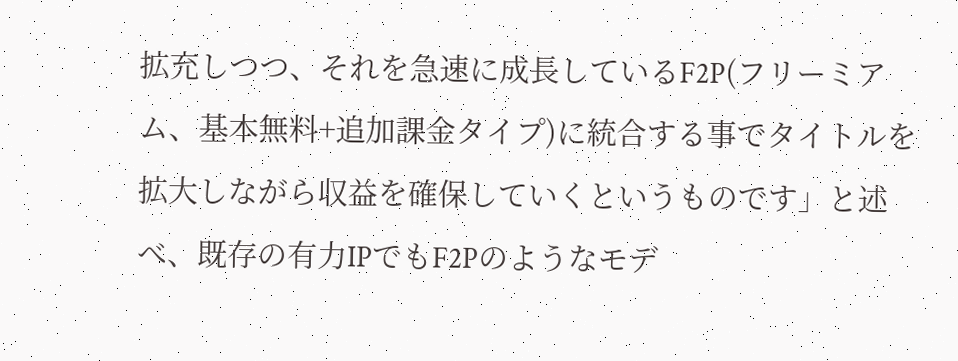拡充しつつ、それを急速に成長しているF2P(フリーミアム、基本無料+追加課金タイプ)に統合する事でタイトルを拡大しながら収益を確保していくというものです」と述べ、既存の有力IPでもF2Pのようなモデ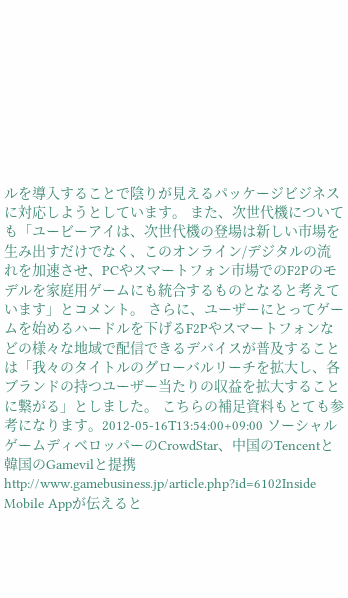ルを導入することで陰りが見えるパッケージビジネスに対応しようとしています。 また、次世代機についても「ユービーアイは、次世代機の登場は新しい市場を生み出すだけでなく、このオンライン/デジタルの流れを加速させ、PCやスマートフォン市場でのF2Pのモデルを家庭用ゲームにも統合するものとなると考えています」とコメント。 さらに、ユーザーにとってゲームを始めるハードルを下げるF2Pやスマートフォンなどの様々な地域で配信できるデバイスが普及することは「我々のタイトルのグローバルリーチを拡大し、各ブランドの持つユーザー当たりの収益を拡大することに繋がる」としました。 こちらの補足資料もとても参考になります。2012-05-16T13:54:00+09:00 ソーシャルゲームディベロッパーのCrowdStar、中国のTencentと韓国のGamevilと提携http://www.gamebusiness.jp/article.php?id=6102Inside Mobile Appが伝えると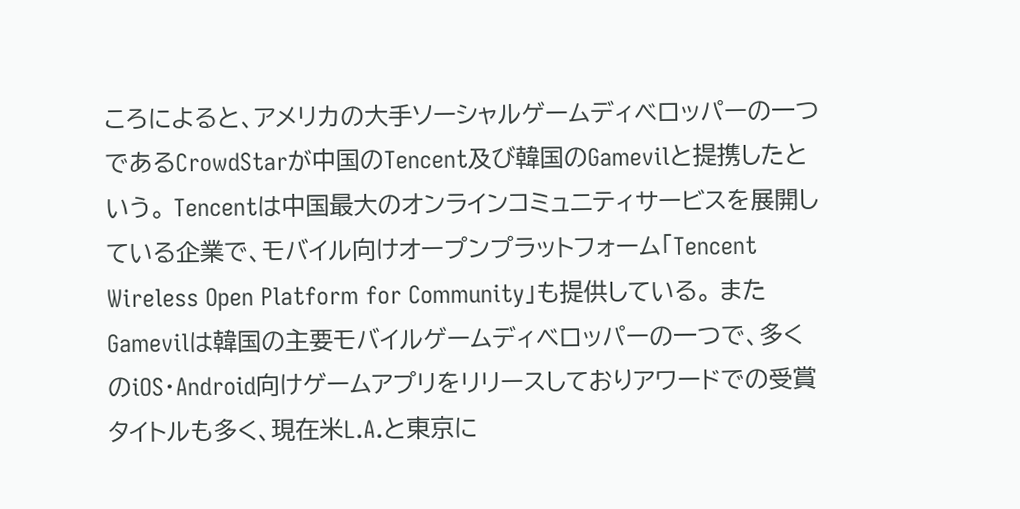ころによると、アメリカの大手ソーシャルゲームディベロッパーの一つであるCrowdStarが中国のTencent及び韓国のGamevilと提携したという。 Tencentは中国最大のオンラインコミュニティサービスを展開している企業で、モバイル向けオープンプラットフォーム「Tencent Wireless Open Platform for Community」も提供している。 またGamevilは韓国の主要モバイルゲームディベロッパーの一つで、多くのiOS・Android向けゲームアプリをリリースしておりアワードでの受賞タイトルも多く、現在米L.A.と東京に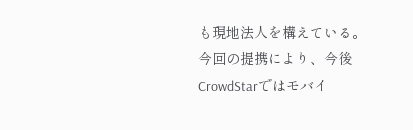も現地法人を構えている。 今回の提携により、今後CrowdStarではモバイ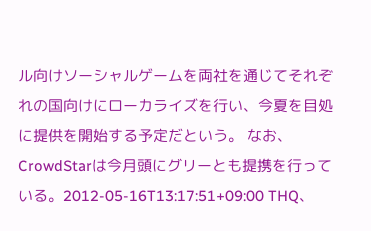ル向けソーシャルゲームを両社を通じてそれぞれの国向けにローカライズを行い、今夏を目処に提供を開始する予定だという。 なお、CrowdStarは今月頭にグリーとも提携を行っている。2012-05-16T13:17:51+09:00 THQ、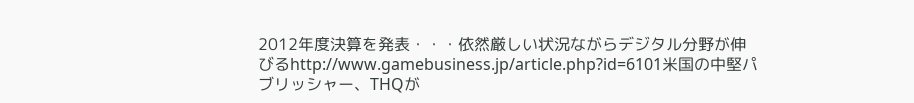2012年度決算を発表・・・依然厳しい状況ながらデジタル分野が伸びるhttp://www.gamebusiness.jp/article.php?id=6101米国の中堅パブリッシャー、THQが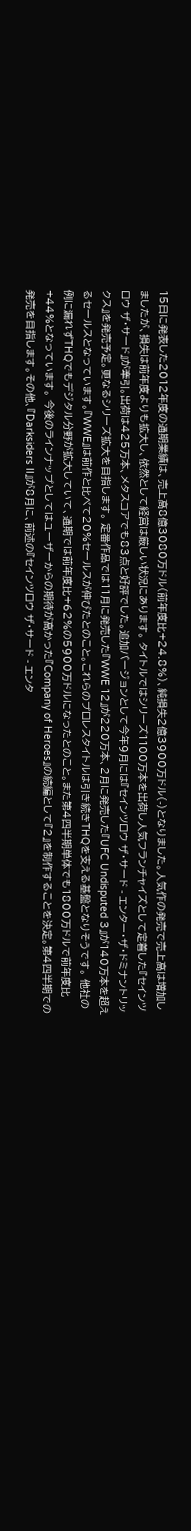15日に発表した2012年度の通期業績は、売上高8億3080万ドル(前年度比+24.8%)、純損失2億3900万ドル(-)となりました。人気作の発売で売上高は増加しましたが、損失は前年度よりも拡大し、依然として経営は厳しい状況にあります。 タイトルではシリーズ1100万本を出荷し人気フランチャイズとして定着した『セインツロウ ザ・サード』が牽引。出荷は425万本、メタスコアでも83点と好評でした。追加バージョンとして今年9月には『セインツロウ ザ・サード - エンター・ザ・ドミナントリックス』を発売予定。更なるシリーズ拡大を目指します。 定番作品では11月に発売した『WWE 12』が220万本、2月に発売した『UFC Undisputed 3』が140万本を超えるセールスとなっています。『WWE』は前作と比べて20%セールスが伸びたとのこと。これらのプロレスタイトルは引き続きTHQを支える基盤となりそうです。 他社の例に漏れずTHQでもデジタル分野が拡大していて、通期では前年度比+62%の5900万ドルになったとのこと。また第4四半期単体でも1800万ドルで前年度比+44%となっています。 今後のラインナップとしてはユーザーからの期待が高かった『Company of Heroes』の続編として『2』を制作することを決定。第4四半期での発売を目指します。その他、『Darksiders II』が8月に、前述の『セインツロウ ザ・サード - エンタ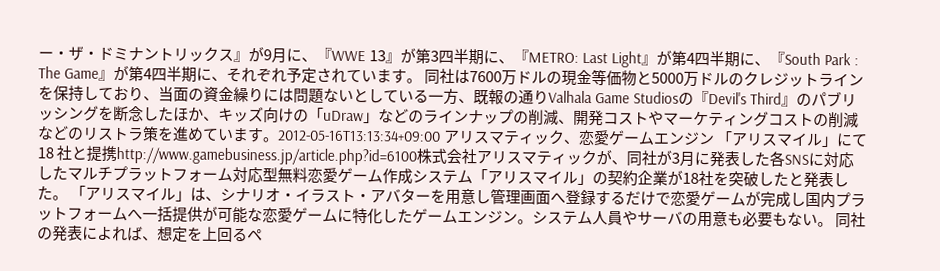ー・ザ・ドミナントリックス』が9月に、『WWE 13』が第3四半期に、『METRO: Last Light』が第4四半期に、『South Park : The Game』が第4四半期に、それぞれ予定されています。 同社は7600万ドルの現金等価物と5000万ドルのクレジットラインを保持しており、当面の資金繰りには問題ないとしている一方、既報の通りValhala Game Studiosの『Devil's Third』のパブリッシングを断念したほか、キッズ向けの「uDraw」などのラインナップの削減、開発コストやマーケティングコストの削減などのリストラ策を進めています。2012-05-16T13:13:34+09:00 アリスマティック、恋愛ゲームエンジン 「アリスマイル」にて 18 社と提携http://www.gamebusiness.jp/article.php?id=6100株式会社アリスマティックが、同社が3月に発表した各SNSに対応したマルチプラットフォーム対応型無料恋愛ゲーム作成システム「アリスマイル」の契約企業が18社を突破したと発表した。 「アリスマイル」は、シナリオ・イラスト・アバターを用意し管理画面へ登録するだけで恋愛ゲームが完成し国内プラットフォームへ一括提供が可能な恋愛ゲームに特化したゲームエンジン。システム人員やサーバの用意も必要もない。 同社の発表によれば、想定を上回るペ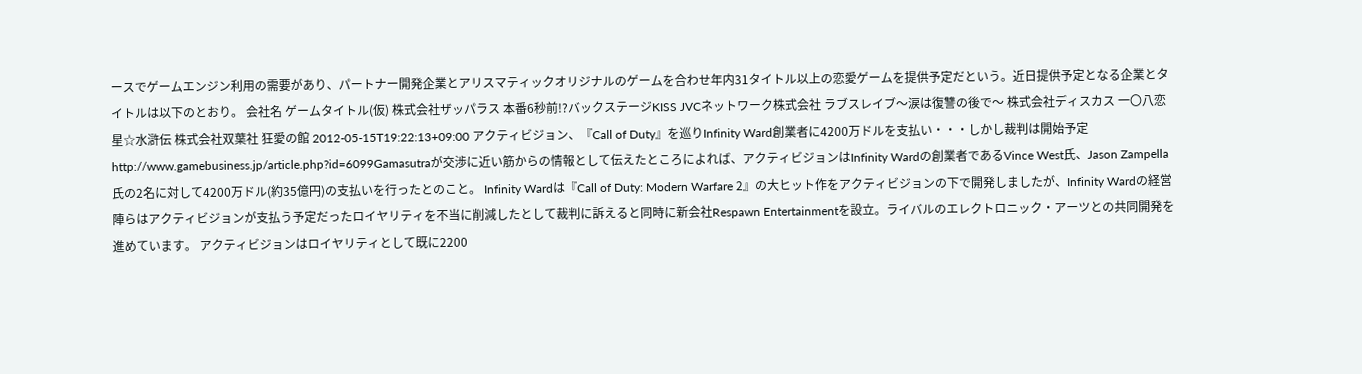ースでゲームエンジン利用の需要があり、パートナー開発企業とアリスマティックオリジナルのゲームを合わせ年内31タイトル以上の恋愛ゲームを提供予定だという。近日提供予定となる企業とタイトルは以下のとおり。 会社名 ゲームタイトル(仮) 株式会社ザッパラス 本番6秒前!?バックステージKISS JVCネットワーク株式会社 ラブスレイブ〜涙は復讐の後で〜 株式会社ディスカス 一〇八恋星☆水滸伝 株式会社双葉社 狂愛の館 2012-05-15T19:22:13+09:00 アクティビジョン、『Call of Duty』を巡りInfinity Ward創業者に4200万ドルを支払い・・・しかし裁判は開始予定http://www.gamebusiness.jp/article.php?id=6099Gamasutraが交渉に近い筋からの情報として伝えたところによれば、アクティビジョンはInfinity Wardの創業者であるVince West氏、Jason Zampella氏の2名に対して4200万ドル(約35億円)の支払いを行ったとのこと。 Infinity Wardは『Call of Duty: Modern Warfare 2』の大ヒット作をアクティビジョンの下で開発しましたが、Infinity Wardの経営陣らはアクティビジョンが支払う予定だったロイヤリティを不当に削減したとして裁判に訴えると同時に新会社Respawn Entertainmentを設立。ライバルのエレクトロニック・アーツとの共同開発を進めています。 アクティビジョンはロイヤリティとして既に2200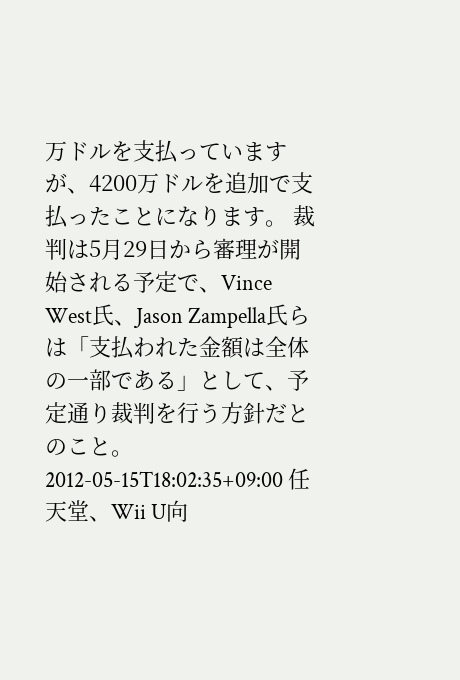万ドルを支払っていますが、4200万ドルを追加で支払ったことになります。 裁判は5月29日から審理が開始される予定で、Vince West氏、Jason Zampella氏らは「支払われた金額は全体の一部である」として、予定通り裁判を行う方針だとのこと。2012-05-15T18:02:35+09:00 任天堂、Wii U向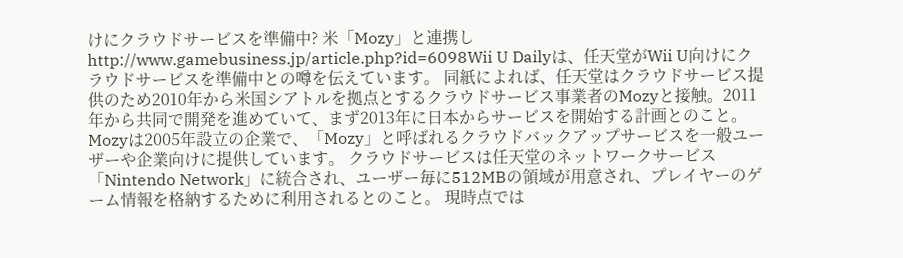けにクラウドサービスを準備中? 米「Mozy」と連携し http://www.gamebusiness.jp/article.php?id=6098Wii U Dailyは、任天堂がWii U向けにクラウドサービスを準備中との噂を伝えています。 同紙によれば、任天堂はクラウドサービス提供のため2010年から米国シアトルを拠点とするクラウドサービス事業者のMozyと接触。2011年から共同で開発を進めていて、まず2013年に日本からサービスを開始する計画とのこと。Mozyは2005年設立の企業で、「Mozy」と呼ばれるクラウドバックアップサービスを一般ユーザーや企業向けに提供しています。 クラウドサービスは任天堂のネットワークサービス「Nintendo Network」に統合され、ユーザー毎に512MBの領域が用意され、プレイヤーのゲーム情報を格納するために利用されるとのこと。 現時点では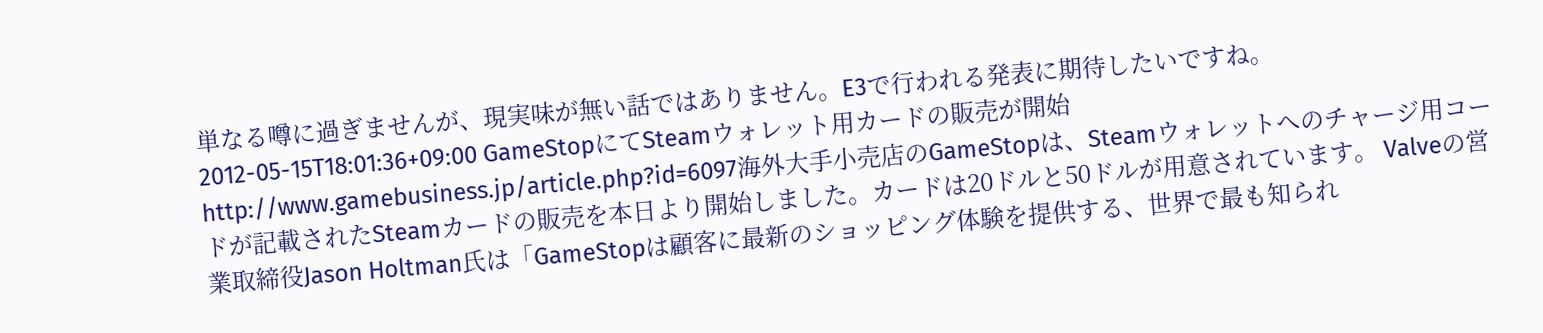単なる噂に過ぎませんが、現実味が無い話ではありません。E3で行われる発表に期待したいですね。2012-05-15T18:01:36+09:00 GameStopにてSteamウォレット用カードの販売が開始http://www.gamebusiness.jp/article.php?id=6097海外大手小売店のGameStopは、Steamウォレットへのチャージ用コードが記載されたSteamカードの販売を本日より開始しました。カードは20ドルと50ドルが用意されています。 Valveの営業取締役Jason Holtman氏は「GameStopは顧客に最新のショッピング体験を提供する、世界で最も知られ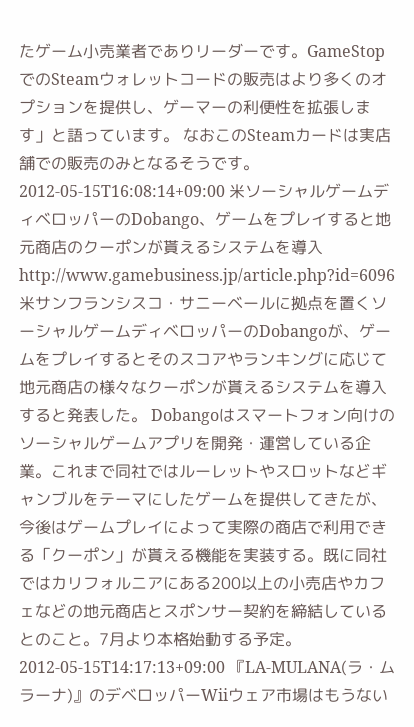たゲーム小売業者でありリーダーです。GameStopでのSteamウォレットコードの販売はより多くのオプションを提供し、ゲーマーの利便性を拡張します」と語っています。 なおこのSteamカードは実店舗での販売のみとなるそうです。2012-05-15T16:08:14+09:00 米ソーシャルゲームディベロッパーのDobango、ゲームをプレイすると地元商店のクーポンが貰えるシステムを導入http://www.gamebusiness.jp/article.php?id=6096米サンフランシスコ・サニーベールに拠点を置くソーシャルゲームディベロッパーのDobangoが、ゲームをプレイするとそのスコアやランキングに応じて地元商店の様々なクーポンが貰えるシステムを導入すると発表した。 Dobangoはスマートフォン向けのソーシャルゲームアプリを開発・運営している企業。これまで同社ではルーレットやスロットなどギャンブルをテーマにしたゲームを提供してきたが、今後はゲームプレイによって実際の商店で利用できる「クーポン」が貰える機能を実装する。既に同社ではカリフォルニアにある200以上の小売店やカフェなどの地元商店とスポンサー契約を締結しているとのこと。7月より本格始動する予定。2012-05-15T14:17:13+09:00 『LA-MULANA(ラ・ムラーナ)』のデベロッパーWiiウェア市場はもうない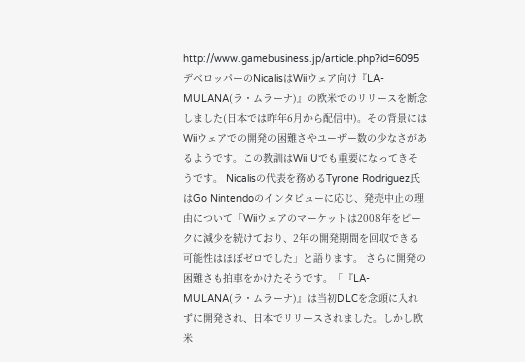http://www.gamebusiness.jp/article.php?id=6095デベロッパーのNicalisはWiiウェア向け『LA-MULANA(ラ・ムラーナ)』の欧米でのリリースを断念しました(日本では昨年6月から配信中)。その背景にはWiiウェアでの開発の困難さやユーザー数の少なさがあるようです。この教訓はWii Uでも重要になってきそうです。 Nicalisの代表を務めるTyrone Rodriguez氏はGo Nintendoのインタビューに応じ、発売中止の理由について「Wiiウェアのマーケットは2008年をピークに減少を続けており、2年の開発期間を回収できる可能性はほぼゼロでした」と語ります。 さらに開発の困難さも拍車をかけたそうです。「『LA-MULANA(ラ・ムラーナ)』は当初DLCを念頭に入れずに開発され、日本でリリースされました。しかし欧米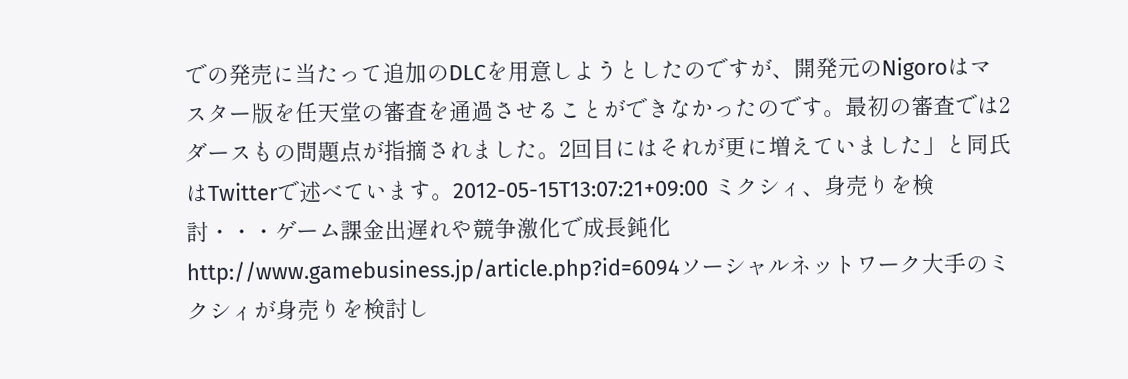での発売に当たって追加のDLCを用意しようとしたのですが、開発元のNigoroはマスター版を任天堂の審査を通過させることができなかったのです。最初の審査では2ダースもの問題点が指摘されました。2回目にはそれが更に増えていました」と同氏はTwitterで述べています。2012-05-15T13:07:21+09:00 ミクシィ、身売りを検討・・・ゲーム課金出遅れや競争激化で成長鈍化http://www.gamebusiness.jp/article.php?id=6094ソーシャルネットワーク大手のミクシィが身売りを検討し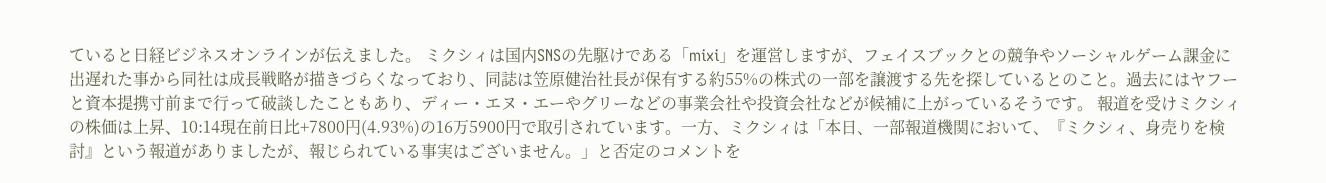ていると日経ビジネスオンラインが伝えました。 ミクシィは国内SNSの先駆けである「mixi」を運営しますが、フェイスブックとの競争やソーシャルゲーム課金に出遅れた事から同社は成長戦略が描きづらくなっており、同誌は笠原健治社長が保有する約55%の株式の一部を譲渡する先を探しているとのこと。過去にはヤフーと資本提携寸前まで行って破談したこともあり、ディー・エヌ・エーやグリーなどの事業会社や投資会社などが候補に上がっているそうです。 報道を受けミクシィの株価は上昇、10:14現在前日比+7800円(4.93%)の16万5900円で取引されています。一方、ミクシィは「本日、一部報道機関において、『ミクシィ、身売りを検討』という報道がありましたが、報じられている事実はございません。」と否定のコメントを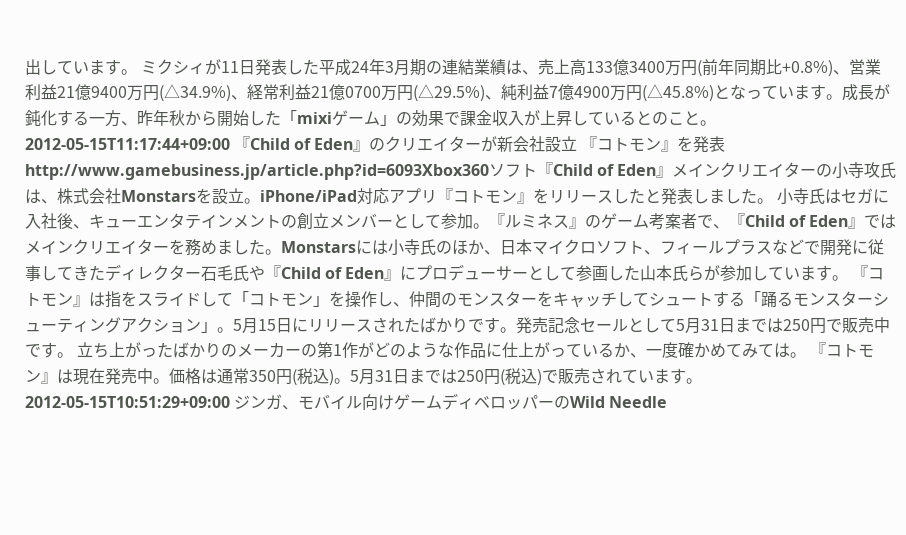出しています。 ミクシィが11日発表した平成24年3月期の連結業績は、売上高133億3400万円(前年同期比+0.8%)、営業利益21億9400万円(△34.9%)、経常利益21億0700万円(△29.5%)、純利益7億4900万円(△45.8%)となっています。成長が鈍化する一方、昨年秋から開始した「mixiゲーム」の効果で課金収入が上昇しているとのこと。2012-05-15T11:17:44+09:00 『Child of Eden』のクリエイターが新会社設立 『コトモン』を発表http://www.gamebusiness.jp/article.php?id=6093Xbox360ソフト『Child of Eden』メインクリエイターの小寺攻氏は、株式会社Monstarsを設立。iPhone/iPad対応アプリ『コトモン』をリリースしたと発表しました。 小寺氏はセガに入社後、キューエンタテインメントの創立メンバーとして参加。『ルミネス』のゲーム考案者で、『Child of Eden』ではメインクリエイターを務めました。Monstarsには小寺氏のほか、日本マイクロソフト、フィールプラスなどで開発に従事してきたディレクター石毛氏や『Child of Eden』にプロデューサーとして参画した山本氏らが参加しています。 『コトモン』は指をスライドして「コトモン」を操作し、仲間のモンスターをキャッチしてシュートする「踊るモンスターシューティングアクション」。5月15日にリリースされたばかりです。発売記念セールとして5月31日までは250円で販売中です。 立ち上がったばかりのメーカーの第1作がどのような作品に仕上がっているか、一度確かめてみては。 『コトモン』は現在発売中。価格は通常350円(税込)。5月31日までは250円(税込)で販売されています。2012-05-15T10:51:29+09:00 ジンガ、モバイル向けゲームディベロッパーのWild Needle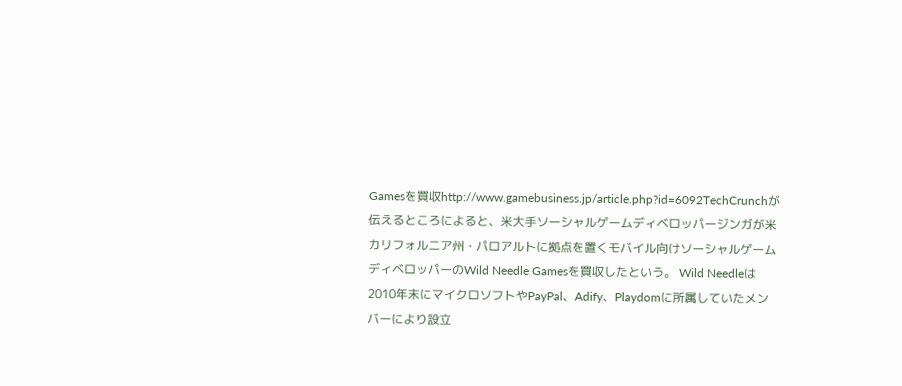Gamesを買収http://www.gamebusiness.jp/article.php?id=6092TechCrunchが伝えるところによると、米大手ソーシャルゲームディベロッパージンガが米カリフォルニア州・パロアルトに拠点を置くモバイル向けソーシャルゲームディベロッパーのWild Needle Gamesを買収したという。 Wild Needleは2010年末にマイクロソフトやPayPal、Adify、Playdomに所属していたメンバーにより設立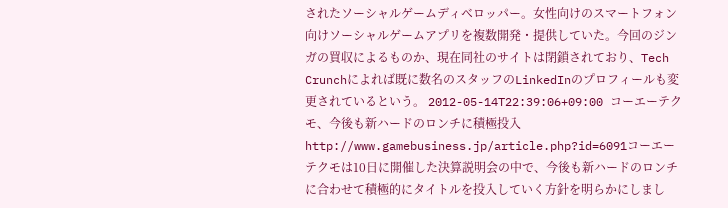されたソーシャルゲームディベロッパー。女性向けのスマートフォン向けソーシャルゲームアプリを複数開発・提供していた。今回のジンガの買収によるものか、現在同社のサイトは閉鎖されており、Tech Crunchによれば既に数名のスタッフのLinkedInのプロフィールも変更されているという。 2012-05-14T22:39:06+09:00 コーエーテクモ、今後も新ハードのロンチに積極投入 http://www.gamebusiness.jp/article.php?id=6091コーエーテクモは10日に開催した決算説明会の中で、今後も新ハードのロンチに合わせて積極的にタイトルを投入していく方針を明らかにしまし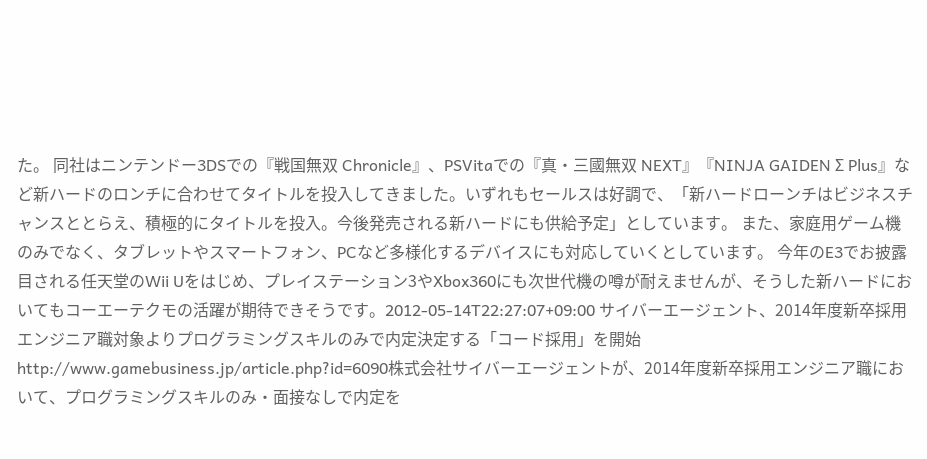た。 同社はニンテンドー3DSでの『戦国無双 Chronicle』、PSVitaでの『真・三國無双 NEXT』『NINJA GAIDEN Σ Plus』など新ハードのロンチに合わせてタイトルを投入してきました。いずれもセールスは好調で、「新ハードローンチはビジネスチャンスととらえ、積極的にタイトルを投入。今後発売される新ハードにも供給予定」としています。 また、家庭用ゲーム機のみでなく、タブレットやスマートフォン、PCなど多様化するデバイスにも対応していくとしています。 今年のE3でお披露目される任天堂のWii Uをはじめ、プレイステーション3やXbox360にも次世代機の噂が耐えませんが、そうした新ハードにおいてもコーエーテクモの活躍が期待できそうです。2012-05-14T22:27:07+09:00 サイバーエージェント、2014年度新卒採用エンジニア職対象よりプログラミングスキルのみで内定決定する「コード採用」を開始http://www.gamebusiness.jp/article.php?id=6090株式会社サイバーエージェントが、2014年度新卒採用エンジニア職において、プログラミングスキルのみ・面接なしで内定を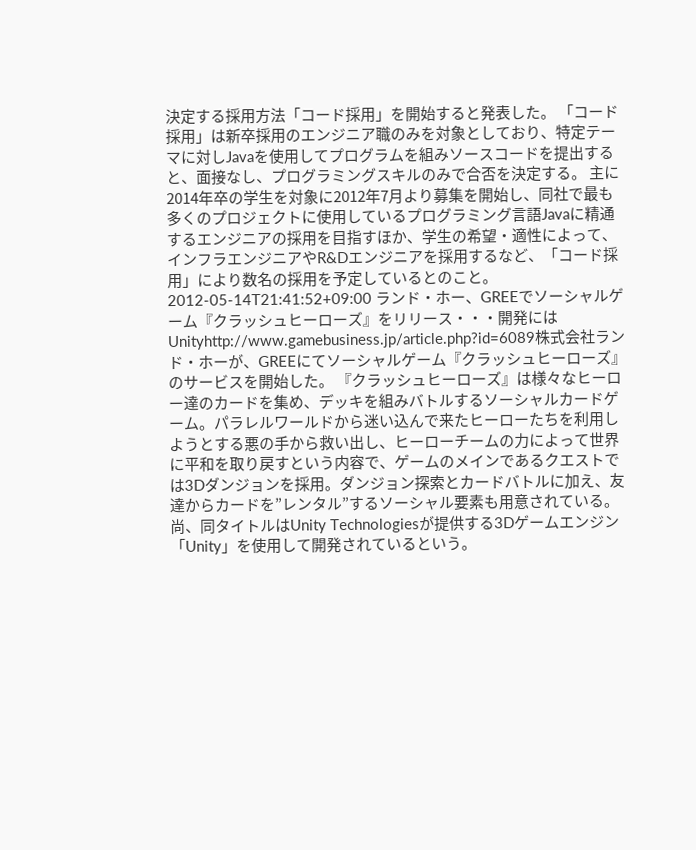決定する採用方法「コード採用」を開始すると発表した。 「コード採用」は新卒採用のエンジニア職のみを対象としており、特定テーマに対しJavaを使用してプログラムを組みソースコードを提出すると、面接なし、プログラミングスキルのみで合否を決定する。 主に2014年卒の学生を対象に2012年7月より募集を開始し、同社で最も多くのプロジェクトに使用しているプログラミング言語Javaに精通するエンジニアの採用を目指すほか、学生の希望・適性によって、インフラエンジニアやR&Dエンジニアを採用するなど、「コード採用」により数名の採用を予定しているとのこと。2012-05-14T21:41:52+09:00 ランド・ホー、GREEでソーシャルゲーム『クラッシュヒーローズ』をリリース・・・開発にはUnityhttp://www.gamebusiness.jp/article.php?id=6089株式会社ランド・ホーが、GREEにてソーシャルゲーム『クラッシュヒーローズ』のサービスを開始した。 『クラッシュヒーローズ』は様々なヒーロー達のカードを集め、デッキを組みバトルするソーシャルカードゲーム。パラレルワールドから迷い込んで来たヒーローたちを利用しようとする悪の手から救い出し、ヒーローチームの力によって世界に平和を取り戻すという内容で、ゲームのメインであるクエストでは3Dダンジョンを採用。ダンジョン探索とカードバトルに加え、友達からカードを”レンタル”するソーシャル要素も用意されている。 尚、同タイトルはUnity Technologiesが提供する3Dゲームエンジン「Unity」を使用して開発されているという。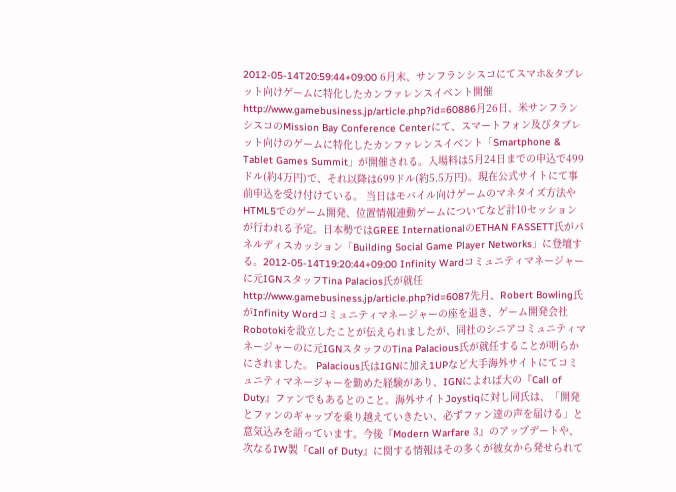2012-05-14T20:59:44+09:00 6月末、サンフランシスコにてスマホ&タブレット向けゲームに特化したカンファレンスイベント開催http://www.gamebusiness.jp/article.php?id=60886月26日、米サンフランシスコのMission Bay Conference Centerにて、スマートフォン及びタブレット向けのゲームに特化したカンファレンスイベント「Smartphone & Tablet Games Summit」が開催される。入場料は5月24日までの申込で499ドル(約4万円)で、それ以降は699ドル(約5.5万円)。現在公式サイトにて事前申込を受け付けている。 当日はモバイル向けゲームのマネタイズ方法やHTML5でのゲーム開発、位置情報連動ゲームについてなど計10セッションが行われる予定。日本勢ではGREE InternationalのETHAN FASSETT氏がパネルディスカッション「Building Social Game Player Networks」に登壇する。2012-05-14T19:20:44+09:00 Infinity Wardコミュニティマネージャーに元IGNスタッフTina Palacios氏が就任http://www.gamebusiness.jp/article.php?id=6087先月、Robert Bowling氏がInfinity Wordコミュニティマネージャーの座を退き、ゲーム開発会社Robotokiを設立したことが伝えられましたが、同社のシニアコミュニティマネージャーのに元IGNスタッフのTina Palacious氏が就任することが明らかにされました。 Palacious氏はIGNに加え1UPなど大手海外サイトにてコミュニティマネージャーを勤めた経験があり、IGNによれば大の『Call of Duty』ファンでもあるとのこと。海外サイトJoystiqに対し同氏は、「開発とファンのギャップを乗り越えていきたい、必ずファン達の声を届ける」と意気込みを語っています。今後『Modern Warfare 3』のアップデートや、次なるIW製『Call of Duty』に関する情報はその多くが彼女から発せられて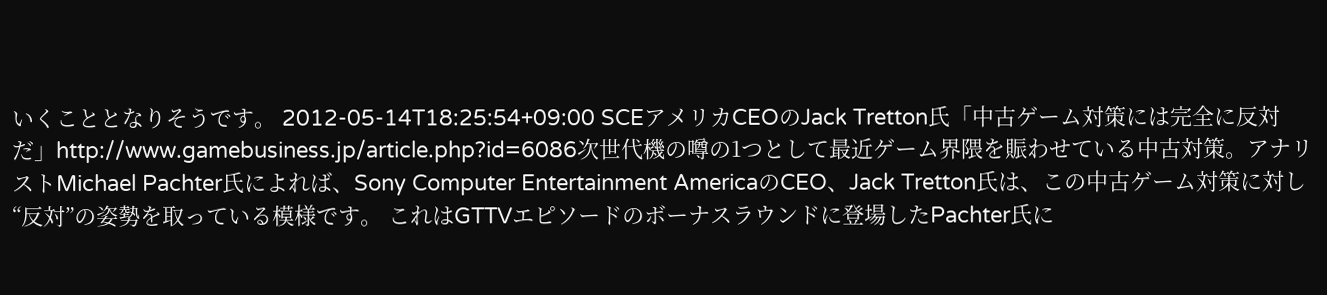いくこととなりそうです。 2012-05-14T18:25:54+09:00 SCEアメリカCEOのJack Tretton氏「中古ゲーム対策には完全に反対だ」http://www.gamebusiness.jp/article.php?id=6086次世代機の噂の1つとして最近ゲーム界隈を賑わせている中古対策。アナリストMichael Pachter氏によれば、Sony Computer Entertainment AmericaのCEO、Jack Tretton氏は、この中古ゲーム対策に対し“反対”の姿勢を取っている模様です。 これはGTTVエピソードのボーナスラウンドに登場したPachter氏に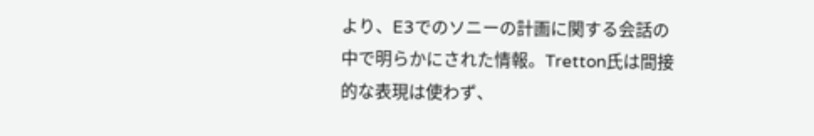より、E3でのソニーの計画に関する会話の中で明らかにされた情報。Tretton氏は間接的な表現は使わず、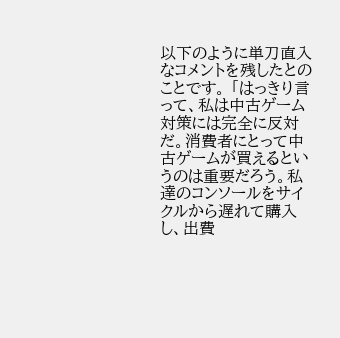以下のように単刀直入なコメントを残したとのことです。 「はっきり言って、私は中古ゲーム対策には完全に反対だ。消費者にとって中古ゲームが買えるというのは重要だろう。私達のコンソールをサイクルから遅れて購入し、出費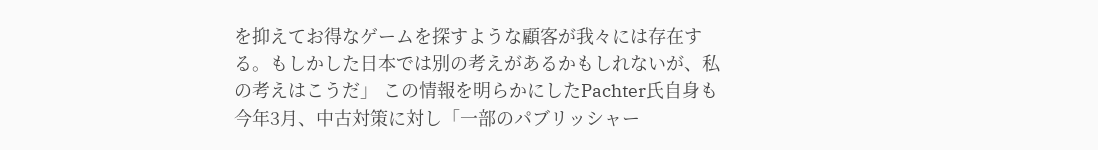を抑えてお得なゲームを探すような顧客が我々には存在する。もしかした日本では別の考えがあるかもしれないが、私の考えはこうだ」 この情報を明らかにしたPachter氏自身も今年3月、中古対策に対し「一部のパブリッシャー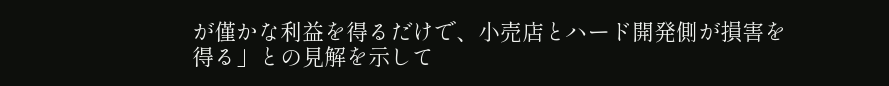が僅かな利益を得るだけで、小売店とハード開発側が損害を得る」との見解を示して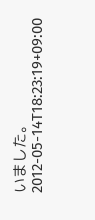いました。2012-05-14T18:23:19+09:00